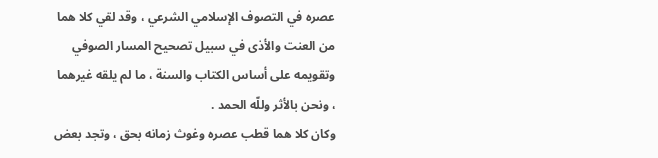عصره في التصوف الإسلامي الشرعي ، وقد لقي كلا هما من العنت والأذى في سبيل تصحيح المسار الصوفي وتقويمه على أساس الكتاب والسنة ، ما لم يلقه غيرهما ، ونحن بالأثر وللّه الحمد .
وكان كلا هما قطب عصره وغوث زمانه بحق ، وتجد بعض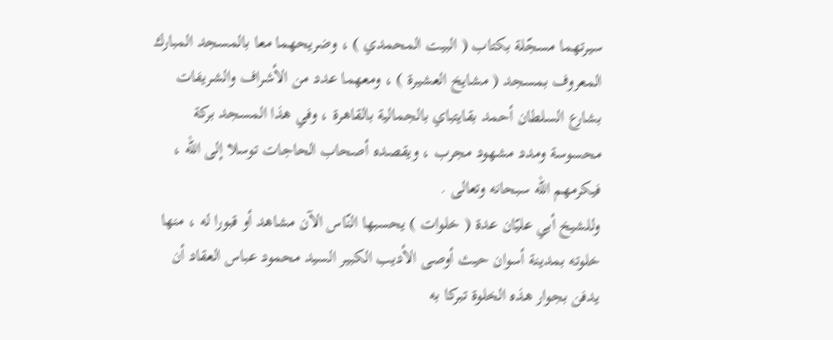سيرتهما مسجّلة بكتاب ( البيت المحمدي ) ، وضريحهما معا بالمسجد المبارك المعروف بمسجد ( مشايخ العشيرة ) ، ومعهما عدد من الأشراف والشريفات بشارع السلطان أحمد بقايتباي بالجمالية بالقاهرة ، وفي هذا المسجد بركة محسوسة ومدد مشهود مجرب ، ويقصده أصحاب الحاجات توسلا إلى اللّه ، فيكرمهم اللّه سبحانه وتعالى .
وللشيخ أبي عليّان عدة ( خلوات ) يحسبها النّاس الآن مشاهد أو قبورا له ، منها خلوته بمدينة أسوان حيث أوصى الأديب الكبير السيد محمود عباس العقاد أن يدفن بجوار هذه الخلوة تبركا به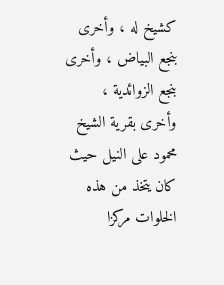كشيخ له ، وأخرى بنجع البياض ، وأخرى بنجع الزوائدية ، وأخرى بقرية الشيخ محمود على النيل حيث كان يتخذ من هذه الخلوات مركزا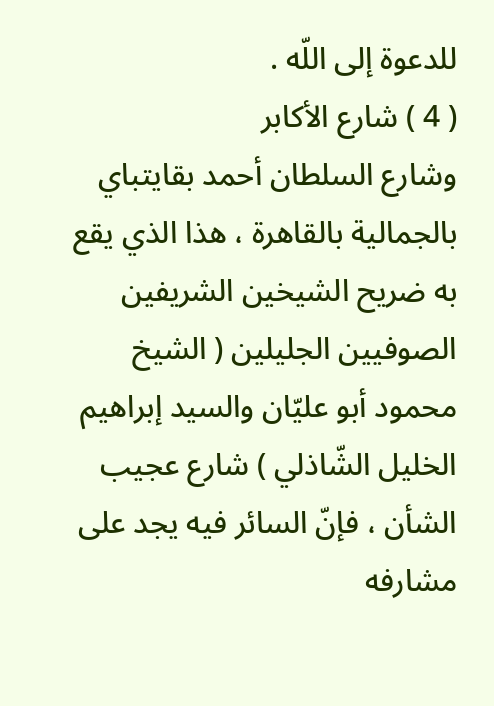للدعوة إلى اللّه .
( 4 ) شارع الأكابر
وشارع السلطان أحمد بقايتباي بالجمالية بالقاهرة ، هذا الذي يقع به ضريح الشيخين الشريفين الصوفيين الجليلين ( الشيخ محمود أبو عليّان والسيد إبراهيم الخليل الشّاذلي ) شارع عجيب الشأن ، فإنّ السائر فيه يجد على مشارفه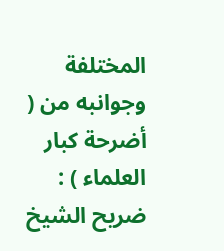المختلفة وجوانبه من ( أضرحة كبار العلماء ) : ضريح الشيخ